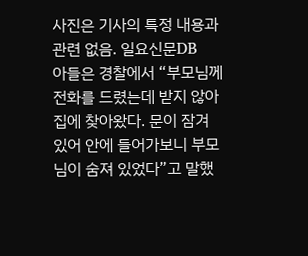사진은 기사의 특정 내용과 관련 없음. 일요신문DB
아들은 경찰에서 “부모님께 전화를 드렸는데 받지 않아 집에 찾아왔다. 문이 잠겨 있어 안에 들어가보니 부모님이 숨져 있었다”고 말했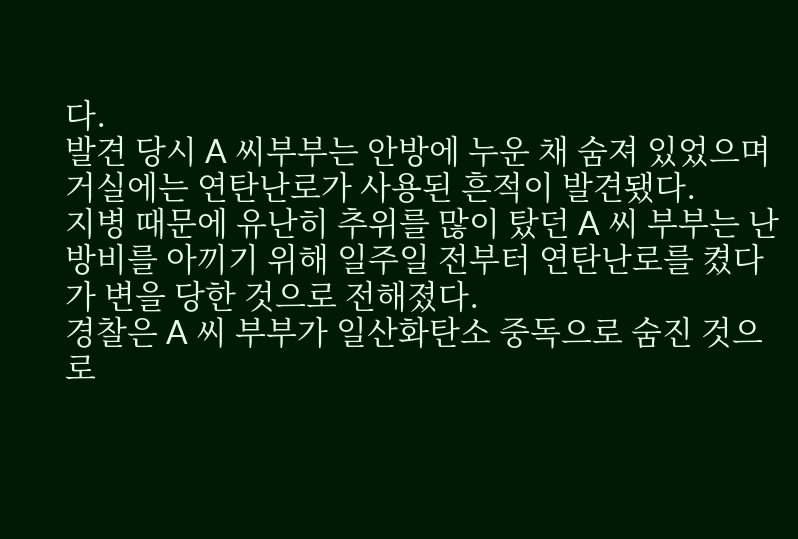다.
발견 당시 A 씨부부는 안방에 누운 채 숨져 있었으며 거실에는 연탄난로가 사용된 흔적이 발견됐다.
지병 때문에 유난히 추위를 많이 탔던 A 씨 부부는 난방비를 아끼기 위해 일주일 전부터 연탄난로를 켰다가 변을 당한 것으로 전해졌다.
경찰은 A 씨 부부가 일산화탄소 중독으로 숨진 것으로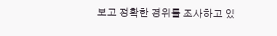보고 정확한 경위를 조사하고 있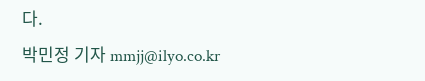다.
박민정 기자 mmjj@ilyo.co.kr